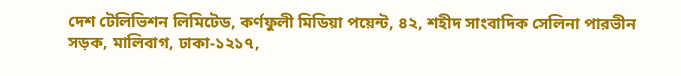দেশ টেলিভিশন লিমিটেড, কর্ণফুলী মিডিয়া পয়েন্ট, ৪২, শহীদ সাংবাদিক সেলিনা পারভীন সড়ক, মালিবাগ, ঢাকা-১২১৭,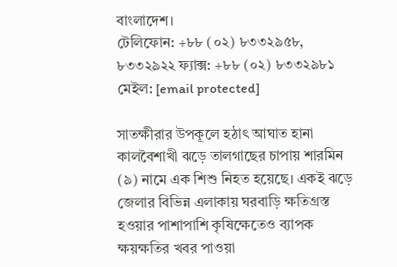বাংলাদেশ।
টেলিফোন: +৮৮ (০২) ৮৩৩২৯৫৮, ৮৩৩২৯২২ ফ্যাক্স: +৮৮ (০২) ৮৩৩২৯৮১ মেইল: [email protected]

সাতক্ষীরার উপকূলে হঠাৎ আঘাত হানা কালবৈশাখী ঝড়ে তালগাছের চাপায় শারমিন (৯) নামে এক শিশু নিহত হয়েছে। একই ঝড়ে জেলার বিভিন্ন এলাকায় ঘরবাড়ি ক্ষতিগ্রস্ত হওয়ার পাশাপাশি কৃষিক্ষেতেও ব্যাপক ক্ষয়ক্ষতির খবর পাওয়া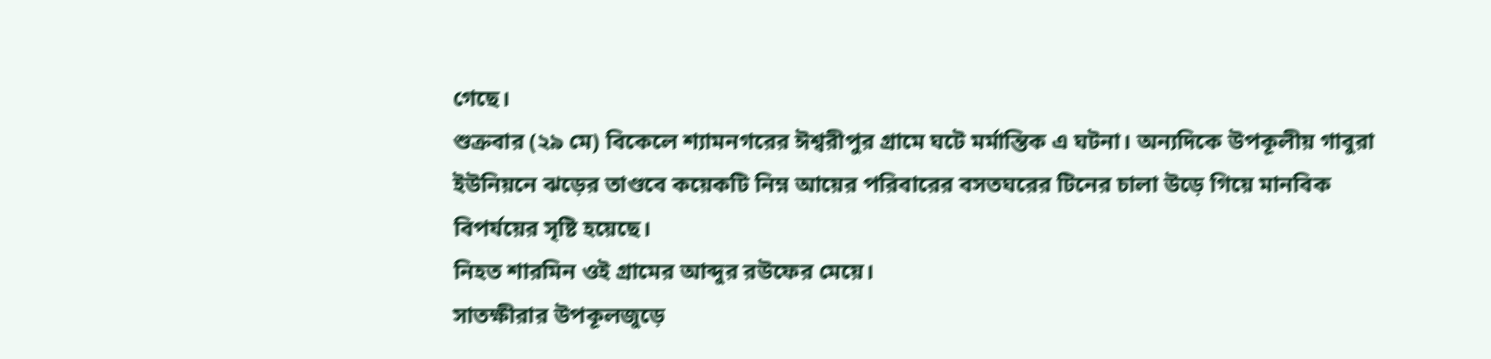গেছে।
শুক্রবার (২৯ মে) বিকেলে শ্যামনগরের ঈশ্বরীপুর গ্রামে ঘটে মর্মান্তিক এ ঘটনা। অন্যদিকে উপকূলীয় গাবুরা ইউনিয়নে ঝড়ের তাণ্ডবে কয়েকটি নিম্ন আয়ের পরিবারের বসতঘরের টিনের চালা উড়ে গিয়ে মানবিক বিপর্যয়ের সৃষ্টি হয়েছে।
নিহত শারমিন ওই গ্রামের আব্দুর রউফের মেয়ে।
সাতক্ষীরার উপকূলজুড়ে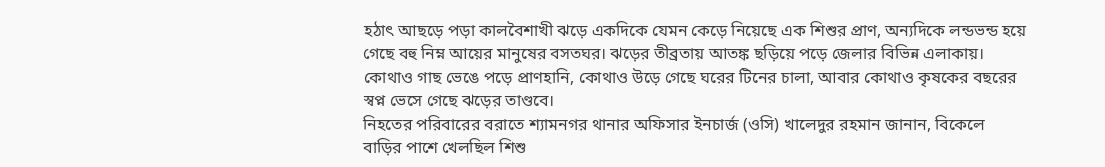হঠাৎ আছড়ে পড়া কালবৈশাখী ঝড়ে একদিকে যেমন কেড়ে নিয়েছে এক শিশুর প্রাণ, অন্যদিকে লন্ডভন্ড হয়ে গেছে বহু নিম্ন আয়ের মানুষের বসতঘর। ঝড়ের তীব্রতায় আতঙ্ক ছড়িয়ে পড়ে জেলার বিভিন্ন এলাকায়। কোথাও গাছ ভেঙে পড়ে প্রাণহানি, কোথাও উড়ে গেছে ঘরের টিনের চালা, আবার কোথাও কৃষকের বছরের স্বপ্ন ভেসে গেছে ঝড়ের তাণ্ডবে।
নিহতের পরিবারের বরাতে শ্যামনগর থানার অফিসার ইনচার্জ (ওসি) খালেদুর রহমান জানান, বিকেলে বাড়ির পাশে খেলছিল শিশু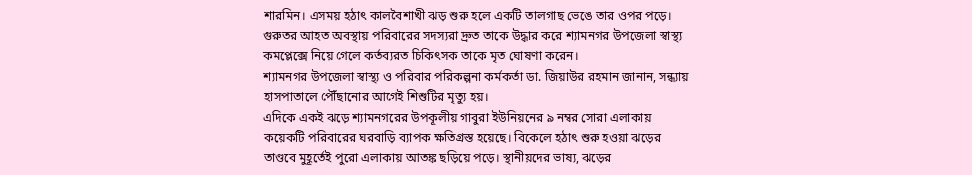শারমিন। এসময় হঠাৎ কালবৈশাখী ঝড় শুরু হলে একটি তালগাছ ভেঙে তার ওপর পড়ে। গুরুতর আহত অবস্থায় পরিবারের সদস্যরা দ্রুত তাকে উদ্ধার করে শ্যামনগর উপজেলা স্বাস্থ্য কমপ্লেক্সে নিয়ে গেলে কর্তব্যরত চিকিৎসক তাকে মৃত ঘোষণা করেন।
শ্যামনগর উপজেলা স্বাস্থ্য ও পরিবার পরিকল্পনা কর্মকর্তা ডা. জিয়াউর রহমান জানান, সন্ধ্যায় হাসপাতালে পৌঁছানোর আগেই শিশুটির মৃত্যু হয়।
এদিকে একই ঝড়ে শ্যামনগরের উপকূলীয় গাবুরা ইউনিয়নের ৯ নম্বর সোরা এলাকায় কয়েকটি পরিবারের ঘরবাড়ি ব্যাপক ক্ষতিগ্রস্ত হয়েছে। বিকেলে হঠাৎ শুরু হওয়া ঝড়ের তাণ্ডবে মুহূর্তেই পুরো এলাকায় আতঙ্ক ছড়িয়ে পড়ে। স্থানীয়দের ভাষ্য, ঝড়ের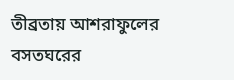তীব্রতায় আশরাফুলের বসতঘরের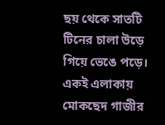ছয় থেকে সাতটি টিনের চালা উড়ে গিয়ে ভেঙে পড়ে। একই এলাকায় মোকছেদ গাজীর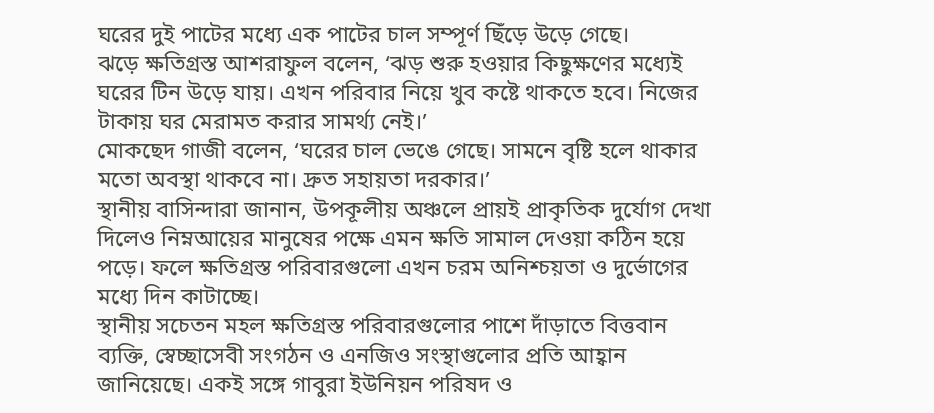ঘরের দুই পাটের মধ্যে এক পাটের চাল সম্পূর্ণ ছিঁড়ে উড়ে গেছে।
ঝড়ে ক্ষতিগ্রস্ত আশরাফুল বলেন, ‘ঝড় শুরু হওয়ার কিছুক্ষণের মধ্যেই ঘরের টিন উড়ে যায়। এখন পরিবার নিয়ে খুব কষ্টে থাকতে হবে। নিজের টাকায় ঘর মেরামত করার সামর্থ্য নেই।’
মোকছেদ গাজী বলেন, ‘ঘরের চাল ভেঙে গেছে। সামনে বৃষ্টি হলে থাকার মতো অবস্থা থাকবে না। দ্রুত সহায়তা দরকার।’
স্থানীয় বাসিন্দারা জানান, উপকূলীয় অঞ্চলে প্রায়ই প্রাকৃতিক দুর্যোগ দেখা দিলেও নিম্নআয়ের মানুষের পক্ষে এমন ক্ষতি সামাল দেওয়া কঠিন হয়ে পড়ে। ফলে ক্ষতিগ্রস্ত পরিবারগুলো এখন চরম অনিশ্চয়তা ও দুর্ভোগের মধ্যে দিন কাটাচ্ছে।
স্থানীয় সচেতন মহল ক্ষতিগ্রস্ত পরিবারগুলোর পাশে দাঁড়াতে বিত্তবান ব্যক্তি, স্বেচ্ছাসেবী সংগঠন ও এনজিও সংস্থাগুলোর প্রতি আহ্বান জানিয়েছে। একই সঙ্গে গাবুরা ইউনিয়ন পরিষদ ও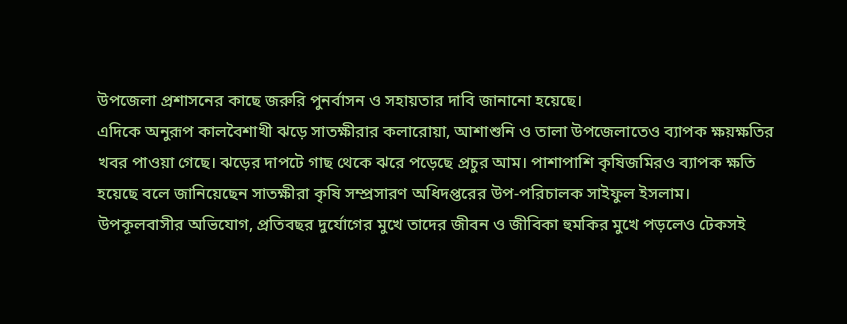উপজেলা প্রশাসনের কাছে জরুরি পুনর্বাসন ও সহায়তার দাবি জানানো হয়েছে।
এদিকে অনুরূপ কালবৈশাখী ঝড়ে সাতক্ষীরার কলারোয়া, আশাশুনি ও তালা উপজেলাতেও ব্যাপক ক্ষয়ক্ষতির খবর পাওয়া গেছে। ঝড়ের দাপটে গাছ থেকে ঝরে পড়েছে প্রচুর আম। পাশাপাশি কৃষিজমিরও ব্যাপক ক্ষতি হয়েছে বলে জানিয়েছেন সাতক্ষীরা কৃষি সম্প্রসারণ অধিদপ্তরের উপ-পরিচালক সাইফুল ইসলাম।
উপকূলবাসীর অভিযোগ, প্রতিবছর দুর্যোগের মুখে তাদের জীবন ও জীবিকা হুমকির মুখে পড়লেও টেকসই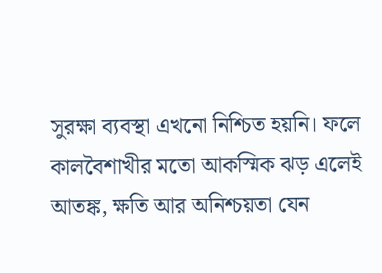সুরক্ষা ব্যবস্থা এখনো নিশ্চিত হয়নি। ফলে কালবৈশাখীর মতো আকস্মিক ঝড় এলেই আতঙ্ক, ক্ষতি আর অনিশ্চয়তা যেন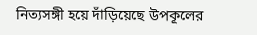নিত্যসঙ্গী হয়ে দাঁড়িয়েছে উপকূলের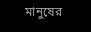মানুষের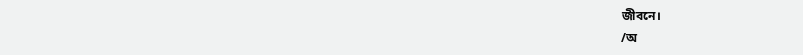জীবনে।
/অ